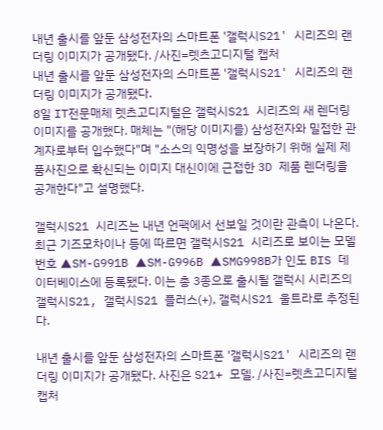내년 출시를 앞둔 삼성전자의 스마트폰 '갤럭시S21' 시리즈의 랜더링 이미지가 공개됐다. /사진=렛츠고디지털 캡처
내년 출시를 앞둔 삼성전자의 스마트폰 '갤럭시S21' 시리즈의 랜더링 이미지가 공개됐다.
8일 IT전문매체 렛츠고디지털은 갤럭시S21 시리즈의 새 렌더링 이미지를 공개했다. 매체는 "(해당 이미지를) 삼성전자와 밀접한 관계자로부터 입수했다"며 "소스의 익명성을 보장하기 위해 실제 제품사진으로 확신되는 이미지 대신이에 근접한 3D 제품 렌더링을 공개한다"고 설명했다.

갤럭시S21 시리즈는 내년 언팩에서 선보일 것이란 관측이 나온다. 최근 기즈모차이나 등에 따르면 갤럭시S21 시리즈로 보이는 모델번호 ▲SM-G991B ▲SM-G996B ▲SMG998B가 인도 BIS 데이터베이스에 등록됐다. 이는 총 3종으로 출시될 갤럭시 시리즈의 갤럭시S21, 갤럭시S21 플러스(+), 갤럭시S21 울트라로 추정된다.

내년 출시를 앞둔 삼성전자의 스마트폰 '갤럭시S21' 시리즈의 랜더링 이미지가 공개됐다. 사진은 S21+ 모델. /사진=렛츠고디지털 캡처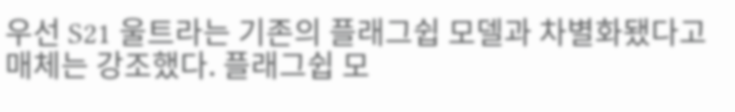우선 S21 울트라는 기존의 플래그쉽 모델과 차별화됐다고 매체는 강조했다. 플래그쉽 모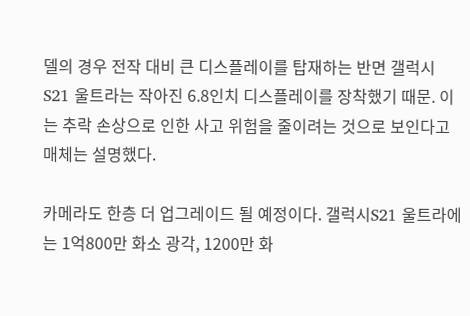델의 경우 전작 대비 큰 디스플레이를 탑재하는 반면 갤럭시 S21 울트라는 작아진 6.8인치 디스플레이를 장착했기 때문. 이는 추락 손상으로 인한 사고 위험을 줄이려는 것으로 보인다고 매체는 설명했다.

카메라도 한층 더 업그레이드 될 예정이다. 갤럭시S21 울트라에는 1억800만 화소 광각, 1200만 화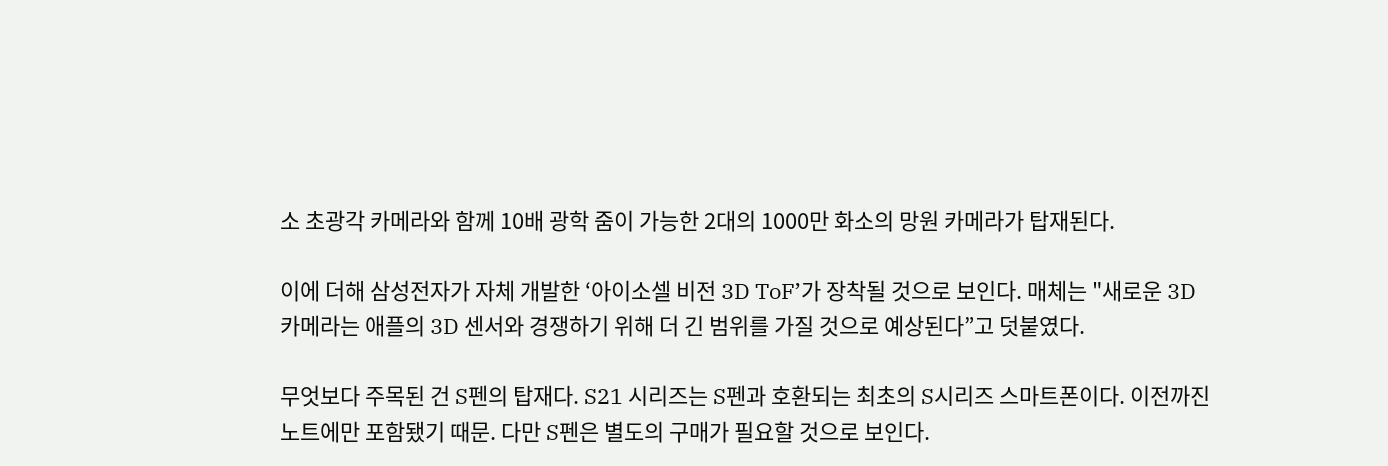소 초광각 카메라와 함께 10배 광학 줌이 가능한 2대의 1000만 화소의 망원 카메라가 탑재된다.

이에 더해 삼성전자가 자체 개발한 ‘아이소셀 비전 3D ToF’가 장착될 것으로 보인다. 매체는 "새로운 3D 카메라는 애플의 3D 센서와 경쟁하기 위해 더 긴 범위를 가질 것으로 예상된다”고 덧붙였다.

무엇보다 주목된 건 S펜의 탑재다. S21 시리즈는 S펜과 호환되는 최초의 S시리즈 스마트폰이다. 이전까진 노트에만 포함됐기 때문. 다만 S펜은 별도의 구매가 필요할 것으로 보인다.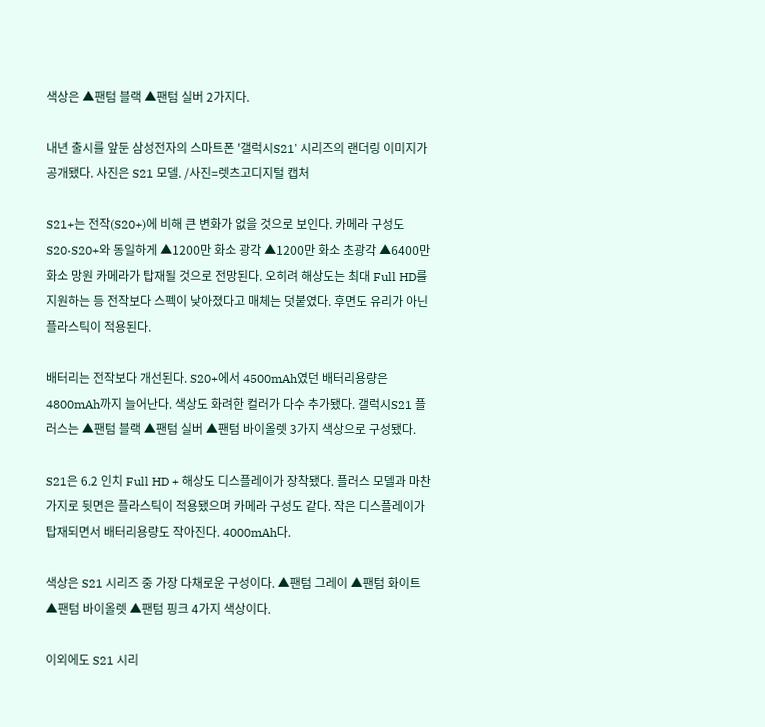색상은 ▲팬텀 블랙 ▲팬텀 실버 2가지다.

내년 출시를 앞둔 삼성전자의 스마트폰 '갤럭시S21' 시리즈의 랜더링 이미지가 공개됐다. 사진은 S21 모델. /사진=렛츠고디지털 캡처

S21+는 전작(S20+)에 비해 큰 변화가 없을 것으로 보인다. 카메라 구성도 S20·S20+와 동일하게 ▲1200만 화소 광각 ▲1200만 화소 초광각 ▲6400만 화소 망원 카메라가 탑재될 것으로 전망된다. 오히려 해상도는 최대 Full HD를 지원하는 등 전작보다 스펙이 낮아졌다고 매체는 덧붙였다. 후면도 유리가 아닌 플라스틱이 적용된다.

배터리는 전작보다 개선된다. S20+에서 4500mAh였던 배터리용량은 4800mAh까지 늘어난다. 색상도 화려한 컬러가 다수 추가됐다. 갤럭시S21 플러스는 ▲팬텀 블랙 ▲팬텀 실버 ▲팬텀 바이올렛 3가지 색상으로 구성됐다.

S21은 6.2 인치 Full HD + 해상도 디스플레이가 장착됐다. 플러스 모델과 마찬가지로 뒷면은 플라스틱이 적용됐으며 카메라 구성도 같다. 작은 디스플레이가 탑재되면서 배터리용량도 작아진다. 4000mAh다.

색상은 S21 시리즈 중 가장 다채로운 구성이다. ▲팬텀 그레이 ▲팬텀 화이트 ▲팬텀 바이올렛 ▲팬텀 핑크 4가지 색상이다.

이외에도 S21 시리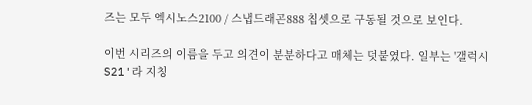즈는 모두 엑시노스2100 / 스냅드래곤888 칩셋으로 구동될 것으로 보인다.

이번 시리즈의 이름을 두고 의견이 분분하다고 매체는 덧붙였다. 일부는 '갤럭시 S21'라 지칭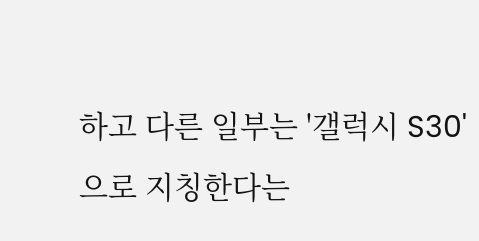하고 다른 일부는 '갤럭시 S30'으로 지칭한다는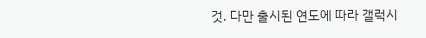것. 다만 출시된 연도에 따라 갤럭시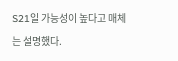S21일 가능성이 높다고 매체는 설명했다.